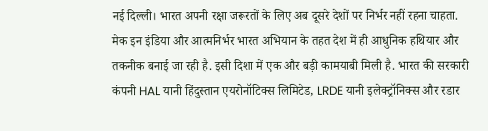नई दिल्ली। भारत अपनी रक्षा जरूरतों के लिए अब दूसरे देशों पर निर्भर नहीं रहना चाहता. मेक इन इंडिया और आत्मनिर्भर भारत अभियान के तहत देश में ही आधुनिक हथियार और तकनीक बनाई जा रही है. इसी दिशा में एक और बड़ी कामयाबी मिली है. भारत की सरकारी कंपनी HAL यानी हिंदुस्तान एयरोनॉटिक्स लिमिटेड, LRDE यानी इलेक्ट्रॉनिक्स और रडार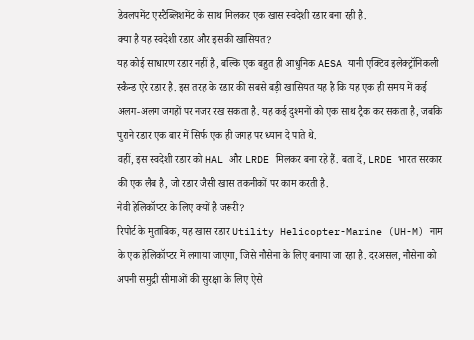डेवलपमेंट एस्टैब्लिशमेंट के साथ मिलकर एक खास स्वदेशी रडार बना रही है.
क्या है यह स्वदेशी रडार और इसकी खासियत?
यह कोई साधारण रडार नहीं है, बल्कि एक बहुत ही आधुनिक AESA यानी एक्टिव इलेक्ट्रॉनिकली स्कैन्ड एरे रडार है. इस तरह के रडार की सबसे बड़ी खासियत यह है कि यह एक ही समय में कई अलग-अलग जगहों पर नजर रख सकता है. यह कई दुश्मनों को एक साथ ट्रैक कर सकता है, जबकि पुराने रडार एक बार में सिर्फ एक ही जगह पर ध्यान दे पाते थे.
वहीं, इस स्वदेशी रडार को HAL और LRDE मिलकर बना रहे हैं. बता दें, LRDE भारत सरकार की एक लैब है, जो रडार जैसी खास तकनीकों पर काम करती है.
नेवी हेलिकॉप्टर के लिए क्यों है जरूरी?
रिपोर्ट के मुताबिक, यह खास रडार Utility Helicopter-Marine (UH-M) नाम के एक हेलिकॉप्टर में लगाया जाएगा, जिसे नौसेना के लिए बनाया जा रहा है. दरअसल, नौसेना को अपनी समुद्री सीमाओं की सुरक्षा के लिए ऐसे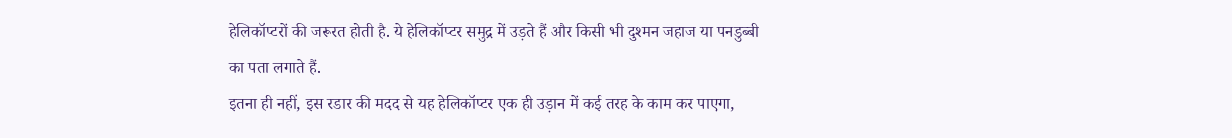हेलिकॉप्टरों की जरूरत होती है. ये हेलिकॉप्टर समुद्र में उड़ते हैं और किसी भी दुश्मन जहाज या पनडुब्बी का पता लगाते हैं.
इतना ही नहीं, इस रडार की मदद से यह हेलिकॉप्टर एक ही उड़ान में कई तरह के काम कर पाएगा,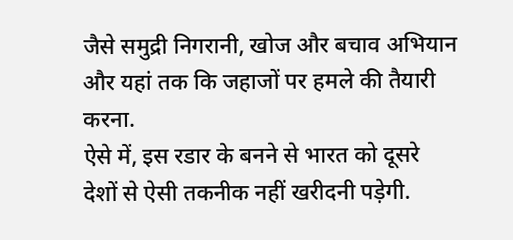जैसे समुद्री निगरानी, खोज और बचाव अभियान और यहां तक कि जहाजों पर हमले की तैयारी करना.
ऐसे में, इस रडार के बनने से भारत को दूसरे देशों से ऐसी तकनीक नहीं खरीदनी पड़ेगी.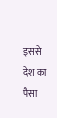इससे देश का पैसा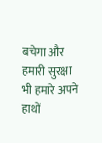बचेगा और हमारी सुरक्षा भी हमारे अपने हाथों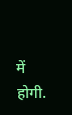में होगी.